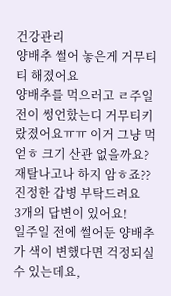건강관리
양배추 썰어 놓은게 거무티티 해졌어요
양배추를 먹으러고 ㄹ주일전이 썽언핬는디 거무티키랐졌어요ㅠㅠ 이거 그냥 먹얻ㅎ 크기 산관 없을까요? 재탈나고나 하지 암ㅎ죠?? 진정한 갑병 부탁드려요
3개의 답변이 있어요!
일주일 전에 썰어둔 양배추가 색이 변했다면 걱정되실 수 있는데요,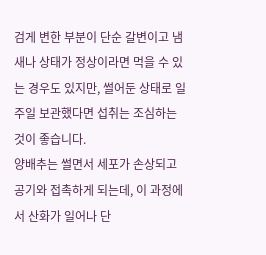검게 변한 부분이 단순 갈변이고 냄새나 상태가 정상이라면 먹을 수 있는 경우도 있지만, 썰어둔 상태로 일주일 보관했다면 섭취는 조심하는 것이 좋습니다.
양배추는 썰면서 세포가 손상되고 공기와 접촉하게 되는데, 이 과정에서 산화가 일어나 단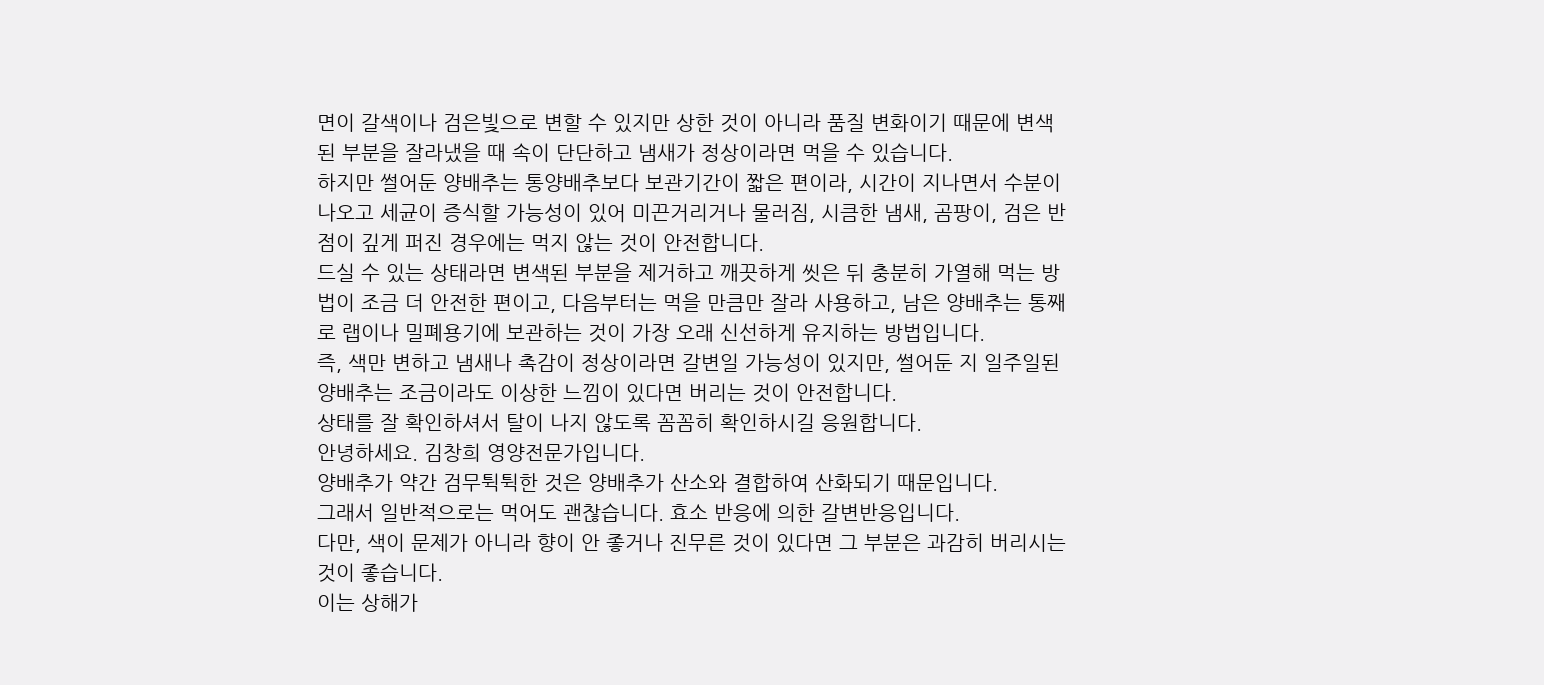면이 갈색이나 검은빛으로 변할 수 있지만 상한 것이 아니라 품질 변화이기 때문에 변색된 부분을 잘라냈을 때 속이 단단하고 냄새가 정상이라면 먹을 수 있습니다.
하지만 썰어둔 양배추는 통양배추보다 보관기간이 짧은 편이라, 시간이 지나면서 수분이 나오고 세균이 증식할 가능성이 있어 미끈거리거나 물러짐, 시큼한 냄새, 곰팡이, 검은 반점이 깊게 퍼진 경우에는 먹지 않는 것이 안전합니다.
드실 수 있는 상태라면 변색된 부분을 제거하고 깨끗하게 씻은 뒤 충분히 가열해 먹는 방법이 조금 더 안전한 편이고, 다음부터는 먹을 만큼만 잘라 사용하고, 남은 양배추는 통째로 랩이나 밀폐용기에 보관하는 것이 가장 오래 신선하게 유지하는 방법입니다.
즉, 색만 변하고 냄새나 촉감이 정상이라면 갈변일 가능성이 있지만, 썰어둔 지 일주일된 양배추는 조금이라도 이상한 느낌이 있다면 버리는 것이 안전합니다.
상태를 잘 확인하셔서 탈이 나지 않도록 꼼꼼히 확인하시길 응원합니다.
안녕하세요. 김창희 영양전문가입니다.
양배추가 약간 검무튁튁한 것은 양배추가 산소와 결합하여 산화되기 때문입니다.
그래서 일반적으로는 먹어도 괜찮습니다. 효소 반응에 의한 갈변반응입니다.
다만, 색이 문제가 아니라 향이 안 좋거나 진무른 것이 있다면 그 부분은 과감히 버리시는 것이 좋습니다.
이는 상해가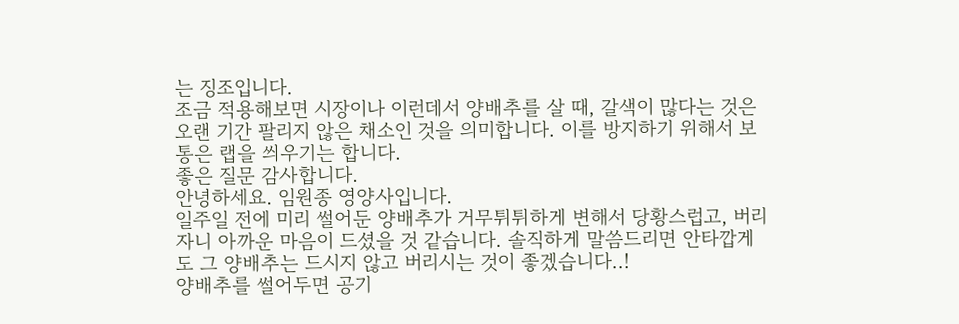는 징조입니다.
조금 적용해보면 시장이나 이런데서 양배추를 살 때, 갈색이 많다는 것은 오랜 기간 팔리지 않은 채소인 것을 의미합니다. 이를 방지하기 위해서 보통은 랩을 씌우기는 합니다.
좋은 질문 감사합니다.
안녕하세요. 임원종 영양사입니다.
일주일 전에 미리 썰어둔 양배추가 거무튀튀하게 변해서 당황스럽고, 버리자니 아까운 마음이 드셨을 것 같습니다. 솔직하게 말씀드리면 안타깝게도 그 양배추는 드시지 않고 버리시는 것이 좋겠습니다..!
양배추를 썰어두면 공기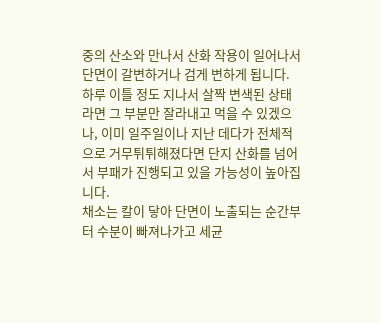중의 산소와 만나서 산화 작용이 일어나서 단면이 갈변하거나 검게 변하게 됩니다. 하루 이틀 정도 지나서 살짝 변색된 상태라면 그 부분만 잘라내고 먹을 수 있겠으나, 이미 일주일이나 지난 데다가 전체적으로 거무튀튀해졌다면 단지 산화를 넘어서 부패가 진행되고 있을 가능성이 높아집니다.
채소는 칼이 닿아 단면이 노출되는 순간부터 수분이 빠져나가고 세균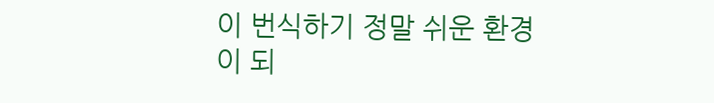이 번식하기 정말 쉬운 환경이 되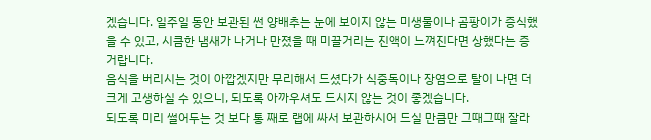겠습니다. 일주일 동안 보관된 썬 양배추는 눈에 보이지 않는 미생물이나 곰팡이가 증식했을 수 있고, 시큼한 냄새가 나거나 만졌을 때 미끌거리는 진액이 느껴진다면 상했다는 증거랍니다.
음식을 버리시는 것이 아깝겠지만 무리해서 드셨다가 식중독이나 장염으로 탈이 나면 더 크게 고생하실 수 있으니, 되도록 아까우셔도 드시지 않는 것이 좋겠습니다.
되도록 미리 썰어두는 것 보다 통 째로 랩에 싸서 보관하시어 드실 만큼만 그때그때 잘라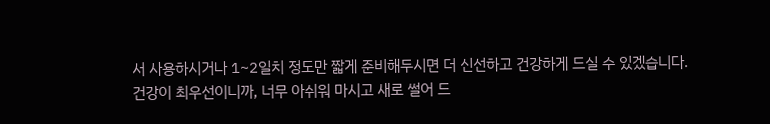서 사용하시거나 1~2일치 정도만 짧게 준비해두시면 더 신선하고 건강하게 드실 수 있겠습니다.
건강이 최우선이니까, 너무 아쉬워 마시고 새로 썰어 드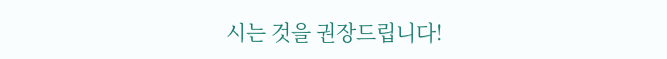시는 것을 권장드립니다!